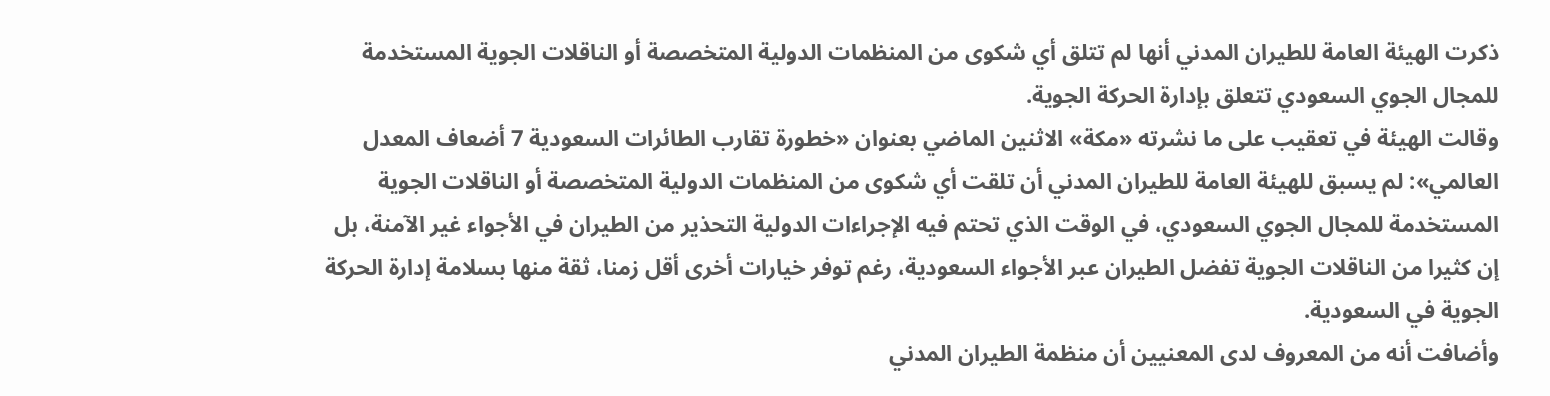ذكرت الهيئة العامة للطيران المدني أنها لم تتلق أي شكوى من المنظمات الدولية المتخصصة أو الناقلات الجوية المستخدمة للمجال الجوي السعودي تتعلق بإدارة الحركة الجوية.
وقالت الهيئة في تعقيب على ما نشرته «مكة» الاثنين الماضي بعنوان «خطورة تقارب الطائرات السعودية 7 أضعاف المعدل العالمي»: لم يسبق للهيئة العامة للطيران المدني أن تلقت أي شكوى من المنظمات الدولية المتخصصة أو الناقلات الجوية المستخدمة للمجال الجوي السعودي، في الوقت الذي تحتم فيه الإجراءات الدولية التحذير من الطيران في الأجواء غير الآمنة، بل إن كثيرا من الناقلات الجوية تفضل الطيران عبر الأجواء السعودية، رغم توفر خيارات أخرى أقل زمنا، ثقة منها بسلامة إدارة الحركة الجوية في السعودية.
وأضافت أنه من المعروف لدى المعنيين أن منظمة الطيران المدني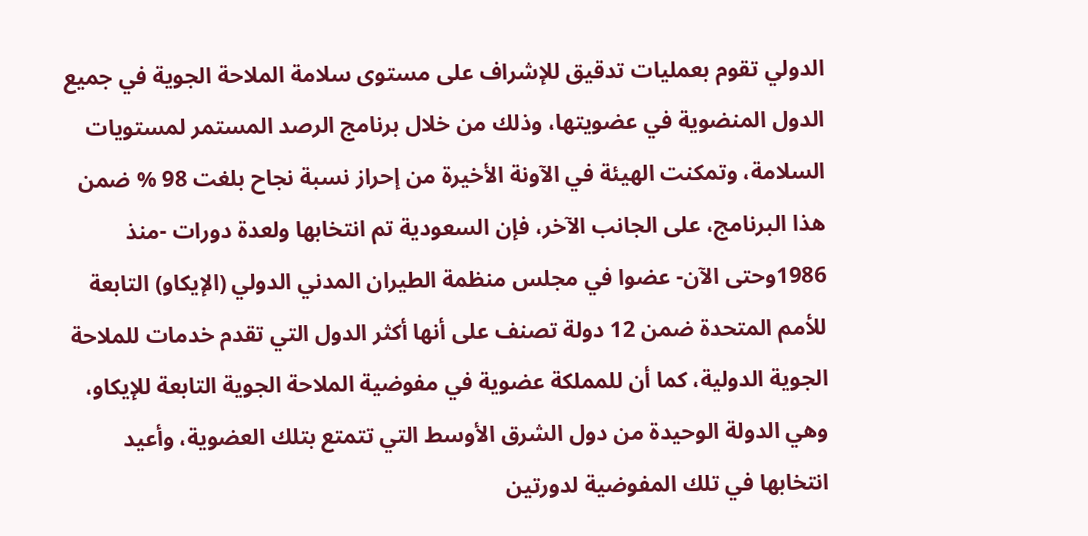الدولي تقوم بعمليات تدقيق للإشراف على مستوى سلامة الملاحة الجوية في جميع الدول المنضوية في عضويتها، وذلك من خلال برنامج الرصد المستمر لمستويات السلامة، وتمكنت الهيئة في الآونة الأخيرة من إحراز نسبة نجاح بلغت 98 % ضمن هذا البرنامج، على الجانب الآخر، فإن السعودية تم انتخابها ولعدة دورات -منذ 1986وحتى الآن- عضوا في مجلس منظمة الطيران المدني الدولي (الإيكاو) التابعة للأمم المتحدة ضمن 12 دولة تصنف على أنها أكثر الدول التي تقدم خدمات للملاحة الجوية الدولية، كما أن للمملكة عضوية في مفوضية الملاحة الجوية التابعة للإيكاو، وهي الدولة الوحيدة من دول الشرق الأوسط التي تتمتع بتلك العضوية، وأعيد انتخابها في تلك المفوضية لدورتين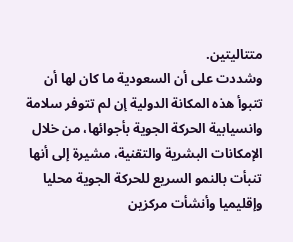متتاليتين.
وشددت على أن السعودية ما كان لها أن تتبوأ هذه المكانة الدولية إن لم تتوفر سلامة وانسيابية الحركة الجوية بأجوائها، من خلال الإمكانات البشرية والتقنية، مشيرة إلى أنها تنبأت بالنمو السريع للحركة الجوية محليا وإقليميا وأنشأت مركزين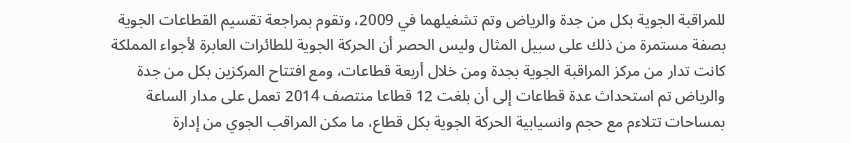للمراقبة الجوية بكل من جدة والرياض وتم تشغيلهما في 2009، وتقوم بمراجعة تقسيم القطاعات الجوية بصفة مستمرة من ذلك على سبيل المثال وليس الحصر أن الحركة الجوية للطائرات العابرة لأجواء المملكة كانت تدار من مركز المراقبة الجوية بجدة ومن خلال أربعة قطاعات، ومع افتتاح المركزين بكل من جدة والرياض تم استحداث عدة قطاعات إلى أن بلغت 12 قطاعا منتصف 2014 تعمل على مدار الساعة بمساحات تتلاءم مع حجم وانسيابية الحركة الجوية بكل قطاع، ما مكن المراقب الجوي من إدارة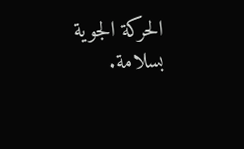الحركة الجوية بسلامة.